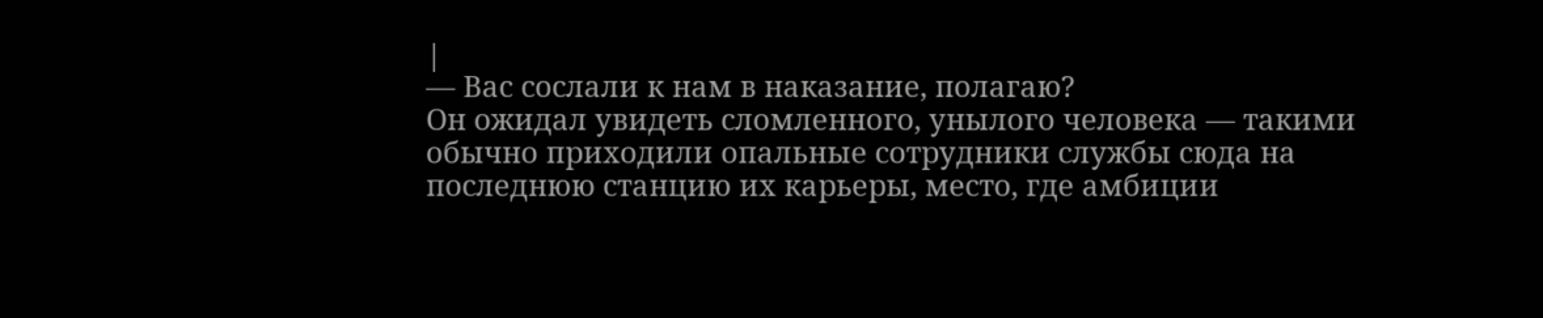|
— Вас сослали к нам в наказание, полагаю?
Он ожидал увидеть сломленного, унылого человека — такими обычно приходили опальные сотрудники службы сюда на последнюю станцию их карьеры, место, где амбиции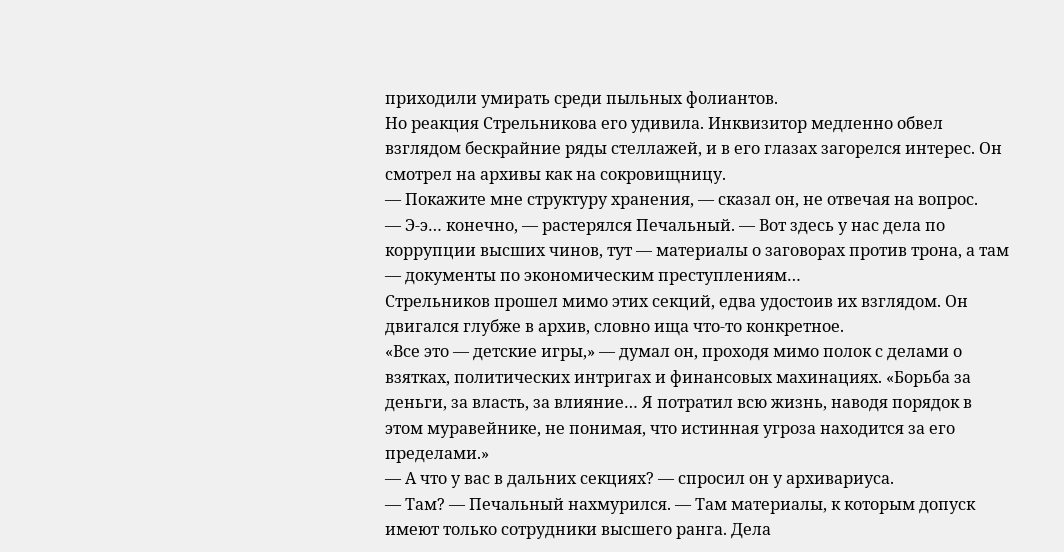приходили умирать среди пыльных фолиантов.
Но реакция Стрельникова его удивила. Инквизитор медленно обвел взглядом бескрайние ряды стеллажей, и в его глазах загорелся интерес. Он смотрел на архивы как на сокровищницу.
— Покажите мне структуру хранения, — сказал он, не отвечая на вопрос.
— Э-э… конечно, — растерялся Печальный. — Вот здесь у нас дела по коррупции высших чинов, тут — материалы о заговорах против трона, а там — документы по экономическим преступлениям…
Стрельников прошел мимо этих секций, едва удостоив их взглядом. Он двигался глубже в архив, словно ища что-то конкретное.
«Все это — детские игры,» — думал он, проходя мимо полок с делами о взятках, политических интригах и финансовых махинациях. «Борьба за деньги, за власть, за влияние… Я потратил всю жизнь, наводя порядок в этом муравейнике, не понимая, что истинная угроза находится за его пределами.»
— А что у вас в дальних секциях? — спросил он у архивариуса.
— Там? — Печальный нахмурился. — Там материалы, к которым допуск имеют только сотрудники высшего ранга. Дела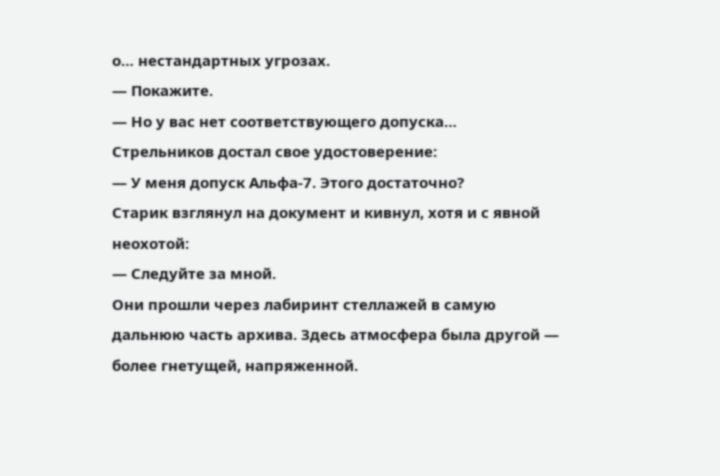о… нестандартных угрозах.
— Покажите.
— Но у вас нет соответствующего допуска…
Стрельников достал свое удостоверение:
— У меня допуск Альфа-7. Этого достаточно?
Старик взглянул на документ и кивнул, хотя и с явной неохотой:
— Следуйте за мной.
Они прошли через лабиринт стеллажей в самую дальнюю часть архива. Здесь атмосфера была другой — более гнетущей, напряженной.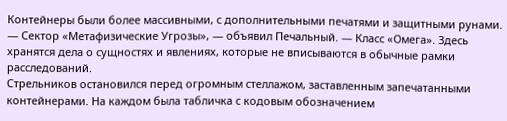Контейнеры были более массивными, с дополнительными печатями и защитными рунами.
— Сектор «Метафизические Угрозы», — объявил Печальный. — Класс «Омега». Здесь хранятся дела о сущностях и явлениях, которые не вписываются в обычные рамки расследований.
Стрельников остановился перед огромным стеллажом, заставленным запечатанными контейнерами. На каждом была табличка с кодовым обозначением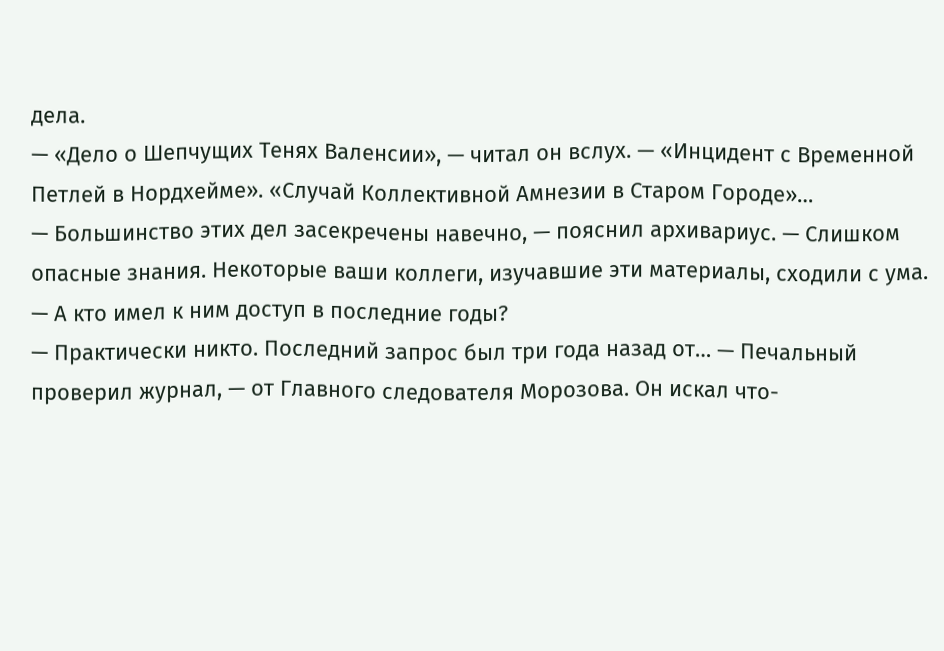дела.
— «Дело о Шепчущих Тенях Валенсии», — читал он вслух. — «Инцидент с Временной Петлей в Нордхейме». «Случай Коллективной Амнезии в Старом Городе»…
— Большинство этих дел засекречены навечно, — пояснил архивариус. — Слишком опасные знания. Некоторые ваши коллеги, изучавшие эти материалы, сходили с ума.
— А кто имел к ним доступ в последние годы?
— Практически никто. Последний запрос был три года назад от… — Печальный проверил журнал, — от Главного следователя Морозова. Он искал что-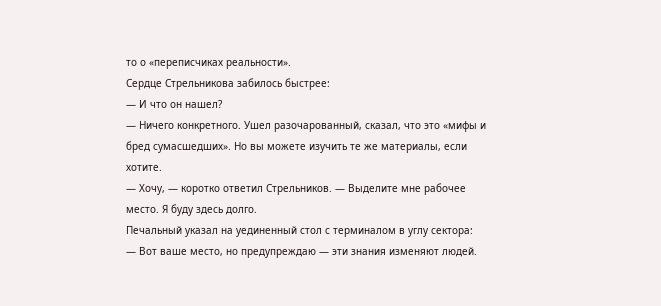то о «переписчиках реальности».
Сердце Стрельникова забилось быстрее:
— И что он нашел?
— Ничего конкретного. Ушел разочарованный, сказал, что это «мифы и бред сумасшедших». Но вы можете изучить те же материалы, если хотите.
— Хочу, — коротко ответил Стрельников. — Выделите мне рабочее место. Я буду здесь долго.
Печальный указал на уединенный стол с терминалом в углу сектора:
— Вот ваше место, но предупреждаю — эти знания изменяют людей.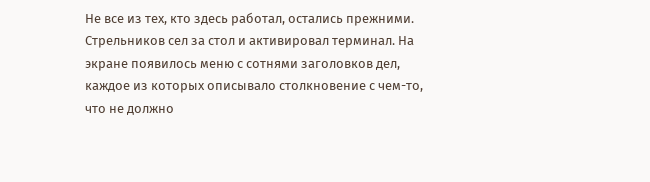Не все из тех, кто здесь работал, остались прежними.
Стрельников сел за стол и активировал терминал. На экране появилось меню с сотнями заголовков дел, каждое из которых описывало столкновение с чем-то, что не должно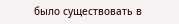было существовать в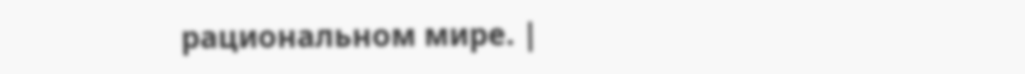рациональном мире. |